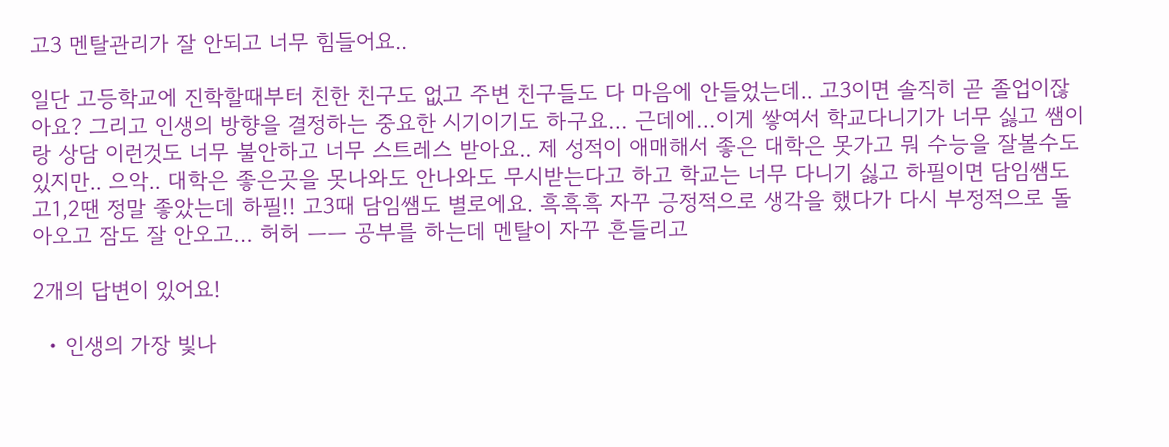고3 멘탈관리가 잘 안되고 너무 힘들어요..

일단 고등학교에 진학할때부터 친한 친구도 없고 주변 친구들도 다 마음에 안들었는데.. 고3이면 솔직히 곧 졸업이잖아요? 그리고 인생의 방향을 결정하는 중요한 시기이기도 하구요… 근데에…이게 쌓여서 학교다니기가 너무 싫고 쌤이랑 상담 이런것도 너무 불안하고 너무 스트레스 받아요.. 제 성적이 애매해서 좋은 대학은 못가고 뭐 수능을 잘볼수도 있지만.. 으악.. 대학은 좋은곳을 못나와도 안나와도 무시받는다고 하고 학교는 너무 다니기 싫고 하필이면 담임쌤도 고1,2땐 정말 좋았는데 하필!! 고3때 담임쌤도 별로에요. 흑흑흑 자꾸 긍정적으로 생각을 했다가 다시 부정적으로 돌아오고 잠도 잘 안오고… 허허 ㅡㅡ 공부를 하는데 멘탈이 자꾸 흔들리고

2개의 답변이 있어요!

  • 인생의 가장 빛나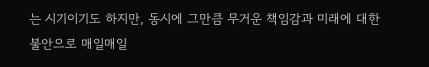는 시기이기도 하지만, 동시에 그만큼 무거운 책임감과 미래에 대한 불안으로 매일매일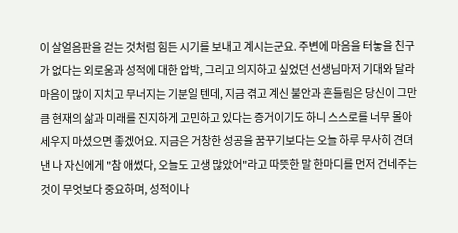이 살얼음판을 걷는 것처럼 힘든 시기를 보내고 계시는군요. 주변에 마음을 터놓을 친구가 없다는 외로움과 성적에 대한 압박, 그리고 의지하고 싶었던 선생님마저 기대와 달라 마음이 많이 지치고 무너지는 기분일 텐데, 지금 겪고 계신 불안과 흔들림은 당신이 그만큼 현재의 삶과 미래를 진지하게 고민하고 있다는 증거이기도 하니 스스로를 너무 몰아세우지 마셨으면 좋겠어요. 지금은 거창한 성공을 꿈꾸기보다는 오늘 하루 무사히 견뎌낸 나 자신에게 "참 애썼다, 오늘도 고생 많았어"라고 따뜻한 말 한마디를 먼저 건네주는 것이 무엇보다 중요하며, 성적이나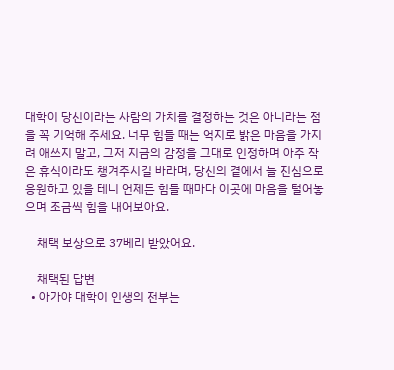대학이 당신이라는 사람의 가치를 결정하는 것은 아니라는 점을 꼭 기억해 주세요. 너무 힘들 때는 억지로 밝은 마음을 가지려 애쓰지 말고, 그저 지금의 감정을 그대로 인정하며 아주 작은 휴식이라도 챙겨주시길 바라며, 당신의 곁에서 늘 진심으로 응원하고 있을 테니 언제든 힘들 때마다 이곳에 마음을 털어놓으며 조금씩 힘을 내어보아요.

    채택 보상으로 37베리 받았어요.

    채택된 답변
  • 아가야 대학이 인생의 전부는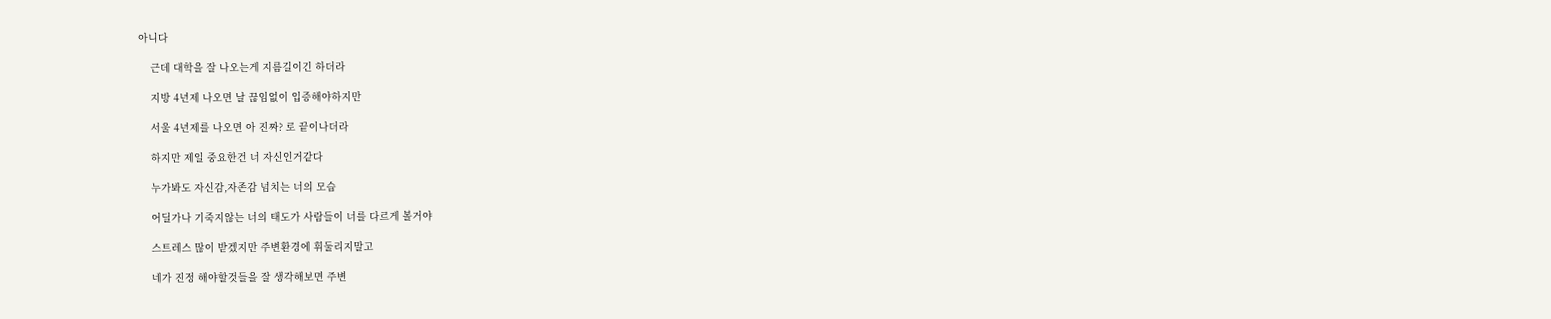아니다

    근데 대학을 잘 나오는게 지름길이긴 하더라

    지방 4년제 나오면 날 끊임없이 입증해야하지만

    서울 4년제를 나오면 아 진짜? 로 끝이나더라

    하지만 제일 중요한건 너 자신인거같다

    누가봐도 자신감,자존감 넘치는 너의 모습

    어딜가나 기죽지않는 너의 태도가 사람들이 너를 다르게 볼거야

    스트레스 많이 받겠지만 주변환경에 휘둘리지말고

    네가 진정 해야할것들을 잘 생각해보면 주변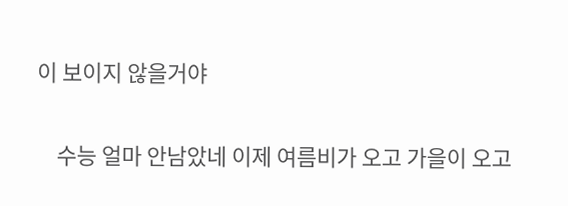이 보이지 않을거야

    수능 얼마 안남았네 이제 여름비가 오고 가을이 오고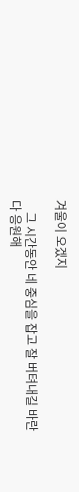겨울이 오겠지

    그 시간동안 네 중심을 잡고 잘 버텨내길 바란다 응원해